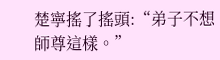楚寧搖了搖頭:“弟子不想師尊這樣。”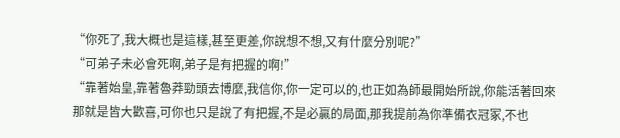“你死了,我大概也是這樣,甚至更差,你說想不想,又有什麼分別呢?”
“可弟子未必會死啊,弟子是有把握的啊!”
“靠著始皇,靠著魯莽勁頭去博麼,我信你,你一定可以的,也正如為師最開始所說,你能活著回來那就是皆大歡喜,可你也只是說了有把握,不是必贏的局面,那我提前為你準備衣冠冢,不也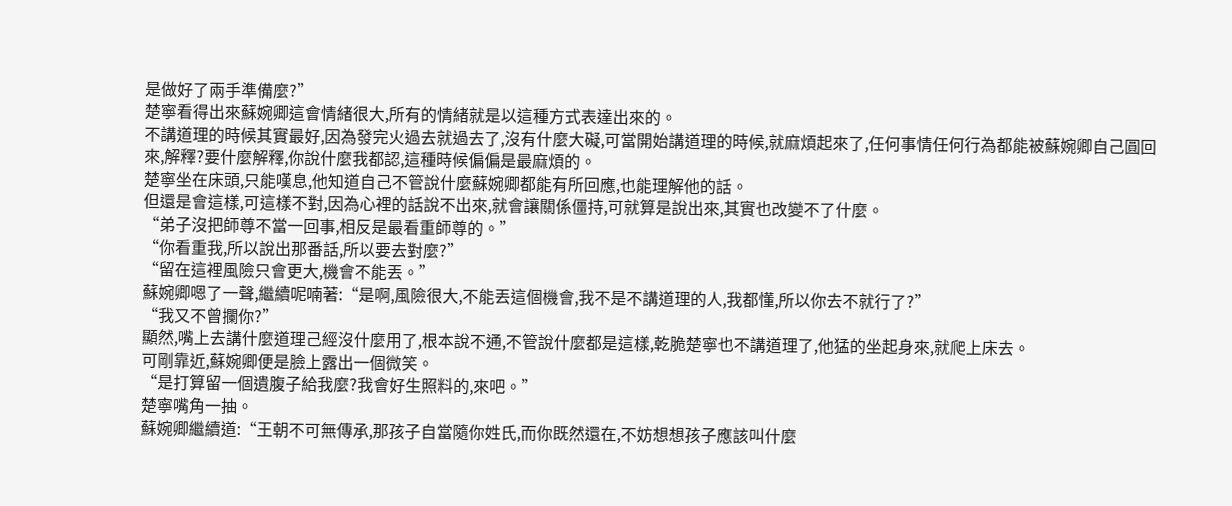是做好了兩手準備麼?”
楚寧看得出來蘇婉卿這會情緒很大,所有的情緒就是以這種方式表達出來的。
不講道理的時候其實最好,因為發完火過去就過去了,沒有什麼大礙,可當開始講道理的時候,就麻煩起來了,任何事情任何行為都能被蘇婉卿自己圓回來,解釋?要什麼解釋,你說什麼我都認,這種時候偏偏是最麻煩的。
楚寧坐在床頭,只能嘆息,他知道自己不管說什麼蘇婉卿都能有所回應,也能理解他的話。
但還是會這樣,可這樣不對,因為心裡的話說不出來,就會讓關係僵持,可就算是說出來,其實也改變不了什麼。
“弟子沒把師尊不當一回事,相反是最看重師尊的。”
“你看重我,所以說出那番話,所以要去對麼?”
“留在這裡風險只會更大,機會不能丟。”
蘇婉卿嗯了一聲,繼續呢喃著:“是啊,風險很大,不能丟這個機會,我不是不講道理的人,我都懂,所以你去不就行了?”
“我又不曾攔你?”
顯然,嘴上去講什麼道理己經沒什麼用了,根本說不通,不管說什麼都是這樣,乾脆楚寧也不講道理了,他猛的坐起身來,就爬上床去。
可剛靠近,蘇婉卿便是臉上露出一個微笑。
“是打算留一個遺腹子給我麼?我會好生照料的,來吧。”
楚寧嘴角一抽。
蘇婉卿繼續道:“王朝不可無傳承,那孩子自當隨你姓氏,而你既然還在,不妨想想孩子應該叫什麼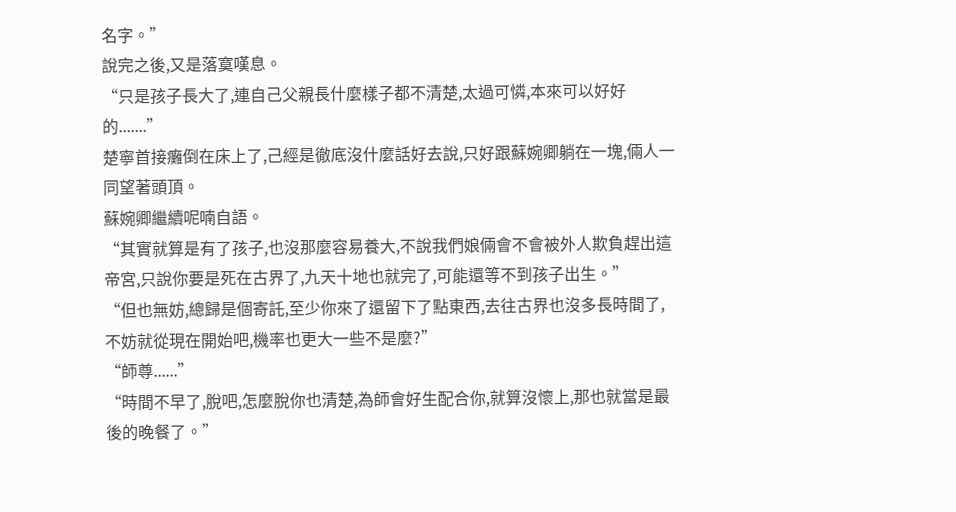名字。”
說完之後,又是落寞嘆息。
“只是孩子長大了,連自己父親長什麼樣子都不清楚,太過可憐,本來可以好好的.......”
楚寧首接癱倒在床上了,己經是徹底沒什麼話好去說,只好跟蘇婉卿躺在一塊,倆人一同望著頭頂。
蘇婉卿繼續呢喃自語。
“其實就算是有了孩子,也沒那麼容易養大,不說我們娘倆會不會被外人欺負趕出這帝宮,只說你要是死在古界了,九天十地也就完了,可能還等不到孩子出生。”
“但也無妨,總歸是個寄託,至少你來了還留下了點東西,去往古界也沒多長時間了,不妨就從現在開始吧,機率也更大一些不是麼?”
“師尊......”
“時間不早了,脫吧,怎麼脫你也清楚,為師會好生配合你,就算沒懷上,那也就當是最後的晚餐了。”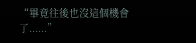“畢竟往後也沒這個機會了......”